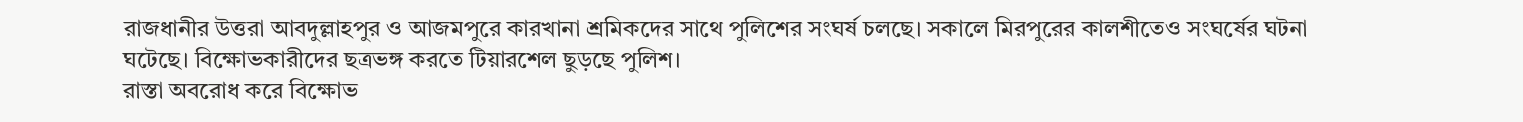রাজধানীর উত্তরা আবদুল্লাহপুর ও আজমপুরে কারখানা শ্রমিকদের সাথে পুলিশের সংঘর্ষ চলছে। সকালে মিরপুরের কালশীতেও সংঘর্ষের ঘটনা ঘটেছে। বিক্ষোভকারীদের ছত্রভঙ্গ করতে টিয়ারশেল ছুড়ছে পুলিশ।
রাস্তা অবরোধ করে বিক্ষোভ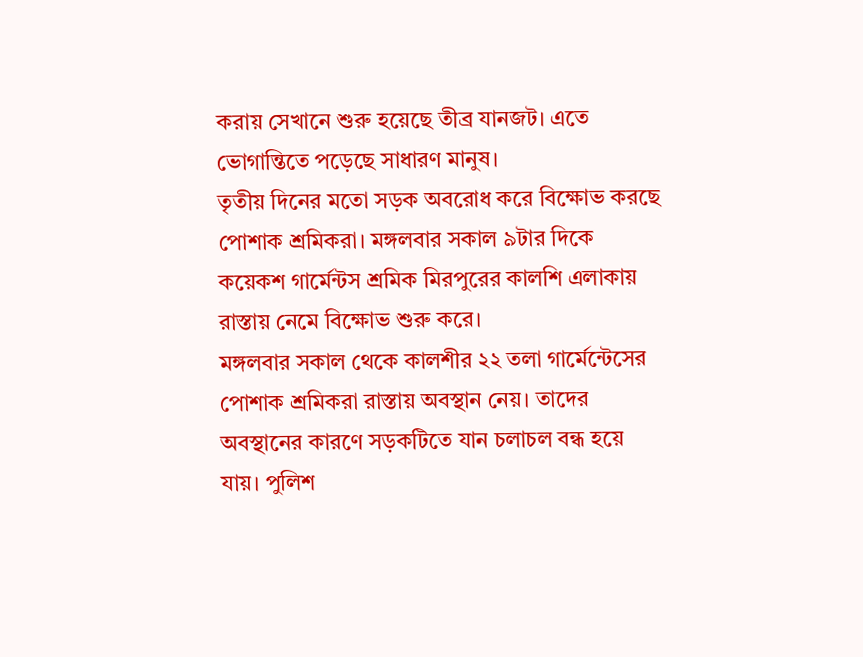করায় সেখানে শুরু হয়েছে তীব্র যানজট। এতে ভোগান্তিতে পড়েছে সাধারণ মানুষ।
তৃতীয় দিনের মতো সড়ক অবরোধ করে বিক্ষোভ করছে পোশাক শ্রমিকরা। মঙ্গলবার সকাল ৯টার দিকে কয়েকশ গার্মেন্টস শ্রমিক মিরপুরের কালশি এলাকায় রাস্তায় নেমে বিক্ষোভ শুরু করে।
মঙ্গলবার সকাল থেকে কালশীর ২২ তলা গার্মেন্টেসের পোশাক শ্রমিকরা রাস্তায় অবস্থান নেয়। তাদের অবস্থানের কারণে সড়কটিতে যান চলাচল বন্ধ হয়ে যায়। পুলিশ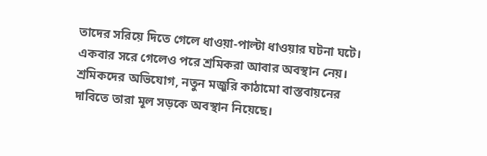তাদের সরিয়ে দিতে গেলে ধাওয়া-পাল্টা ধাওয়ার ঘটনা ঘটে। একবার সরে গেলেও পরে শ্রমিকরা আবার অবস্থান নেয়।
শ্রমিকদের অভিযোগ, নতুন মজুরি কাঠামো বাস্তবায়নের দাবিতে তারা মূল সড়কে অবস্থান নিয়েছে।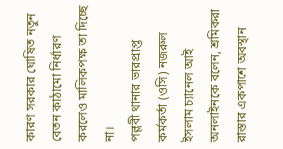কারণ সরকার ঘোষিত নতুন বেতন কাঠামো নির্ধারণ করলেও মালিকপক্ষ তা দিচ্ছে না।
পল্লবী থানার ভারপ্রাপ্ত কর্মকর্তা (ওসি) নজরুল ইসলাম চ্যানেল আই অনলাইনকে বলেন, শ্রমিকরা রাস্তার একপাশে অবস্থান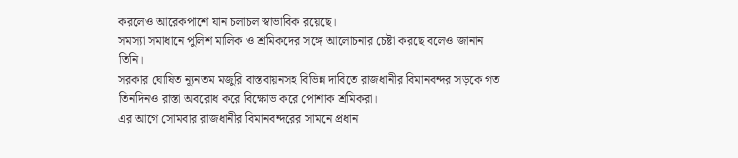করলেও আরেকপাশে যান চলাচল স্বাভাবিক রয়েছে।
সমস্যা সমাধানে পুলিশ মালিক ও শ্রমিকদের সঙ্গে আলোচনার চেষ্টা করছে বলেও জানান তিনি।
সরকার ঘোষিত ন্যূনতম মজুরি বাস্তবায়নসহ বিভিন্ন দাবিতে রাজধানীর বিমানবন্দর সড়কে গত তিনদিনও রাস্তা অবরোধ করে বিক্ষোভ করে পোশাক শ্রমিকরা।
এর আগে সোমবার রাজধানীর বিমানবন্দরের সামনে প্রধান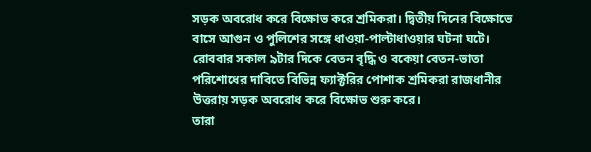সড়ক অবরোধ করে বিক্ষোভ করে শ্রমিকরা। দ্বিতীয় দিনের বিক্ষোভে বাসে আগুন ও পুলিশের সঙ্গে ধাওয়া-পাল্টাধাওয়ার ঘটনা ঘটে।
রোববার সকাল ৯টার দিকে বেতন বৃদ্ধি ও বকেয়া বেতন-ভাতা পরিশোধের দাবিতে বিভিন্ন ফ্যাক্টরির পোশাক শ্রমিকরা রাজধানীর উত্তরায় সড়ক অবরোধ করে বিক্ষোভ শুরু করে।
তারা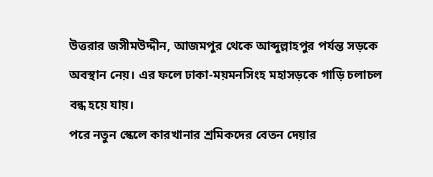উত্তরার জসীমউদ্দীন, আজমপুর থেকে আব্দুল্লাহপুর পর্যন্ত সড়কে অবস্থান নেয়। এর ফলে ঢাকা-ময়মনসিংহ মহাসড়কে গাড়ি চলাচল বন্ধ হয়ে যায়।
পরে নতুন স্কেলে কারখানার শ্রমিকদের বেতন দেয়ার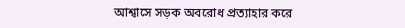আশ্বাসে সড়ক অবরোধ প্রত্যাহার করে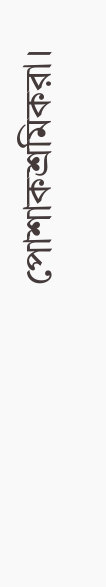পোশাকশ্রমিকরা।